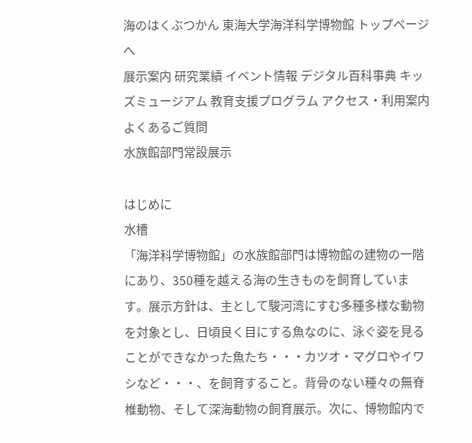海のはくぶつかん 東海大学海洋科学博物館 トップページへ
展示案内 研究業績 イベント情報 デジタル百科事典 キッズミュージアム 教育支援プログラム アクセス・利用案内 よくあるご質問
水族館部門常設展示

はじめに
水槽
「海洋科学博物館」の水族館部門は博物館の建物の一階にあり、350種を越える海の生きものを飼育しています。展示方針は、主として駿河湾にすむ多種多様な動物を対象とし、日頃良く目にする魚なのに、泳ぐ姿を見ることができなかった魚たち・・・カツオ・マグロやイワシなど・・・、を飼育すること。背骨のない種々の無脊椎動物、そして深海動物の飼育展示。次に、博物館内で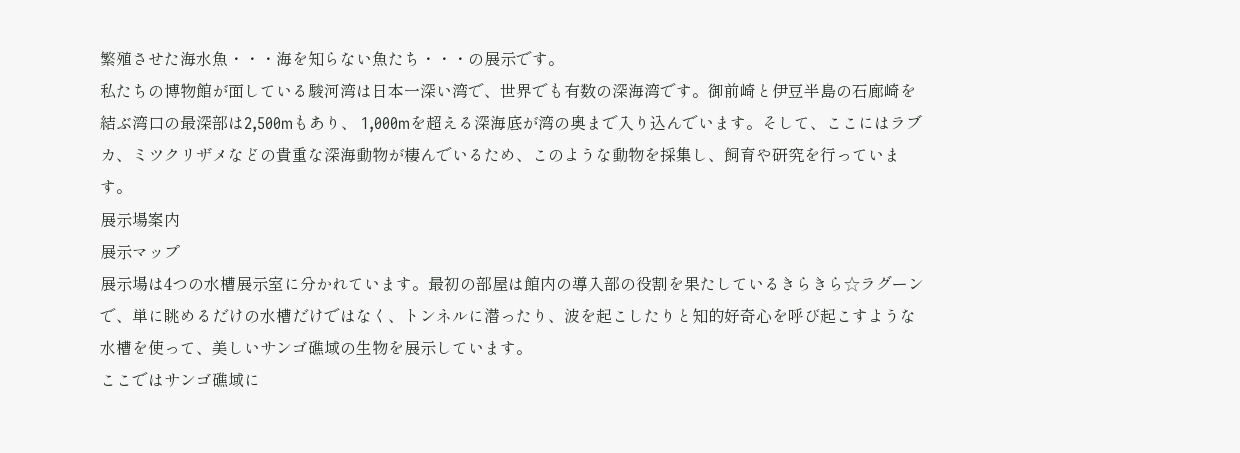繁殖させた海水魚・・・海を知らない魚たち・・・の展示です。
私たちの博物館が面している駿河湾は日本一深い湾で、世界でも有数の深海湾です。御前崎と伊豆半島の石廊崎を結ぶ湾口の最深部は2,500mもあり、 1,000mを超える深海底が湾の奥まで入り込んでいます。そして、ここにはラブカ、ミツクリザメなどの貴重な深海動物が棲んでいるため、このような動物を採集し、飼育や研究を行っています。
展示場案内
展示マップ
展示場は4つの水槽展示室に分かれています。最初の部屋は館内の導入部の役割を果たしているきらきら☆ラグーンで、単に眺めるだけの水槽だけではなく、トンネルに潜ったり、波を起こしたりと知的好奇心を呼び起こすような水槽を使って、美しいサンゴ礁域の生物を展示しています。
ここではサンゴ礁域に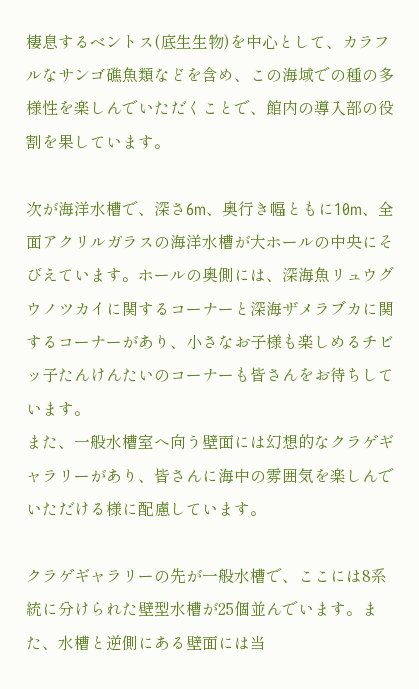棲息するベントス(底生生物)を中心として、カラフルなサンゴ礁魚類などを含め、この海域での種の多様性を楽しんでいただくことで、館内の導入部の役割を果しています。

次が海洋水槽で、深さ6m、奥行き幅ともに10m、全面アクリルガラスの海洋水槽が大ホールの中央にそびえています。ホールの奥側には、深海魚リュウグウノツカイに関するコーナーと深海ザメラブカに関するコーナーがあり、小さなお子様も楽しめるチビッ子たんけんたいのコーナーも皆さんをお待ちしています。
また、一般水槽室へ向う壁面には幻想的なクラゲギャラリーがあり、皆さんに海中の雰囲気を楽しんでいただける様に配慮しています。

クラゲギャラリーの先が一般水槽で、ここには8系統に分けられた壁型水槽が25個並んでいます。また、水槽と逆側にある壁面には当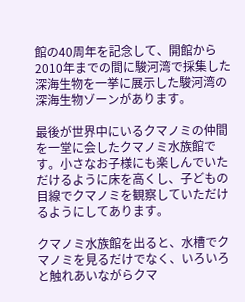館の40周年を記念して、開館から2010年までの間に駿河湾で採集した深海生物を一挙に展示した駿河湾の深海生物ゾーンがあります。

最後が世界中にいるクマノミの仲間を一堂に会したクマノミ水族館です。小さなお子様にも楽しんでいただけるように床を高くし、子どもの目線でクマノミを観察していただけるようにしてあります。

クマノミ水族館を出ると、水槽でクマノミを見るだけでなく、いろいろと触れあいながらクマ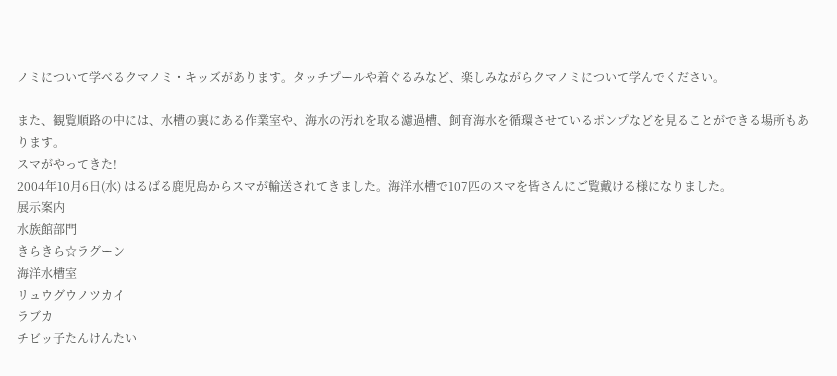ノミについて学べるクマノミ・キッズがあります。タッチプールや着ぐるみなど、楽しみながらクマノミについて学んでください。

また、観覧順路の中には、水槽の裏にある作業室や、海水の汚れを取る濾過槽、飼育海水を循環させているポンプなどを見ることができる場所もあります。
スマがやってきた!
2004年10月6日(水) はるばる鹿児島からスマが輸送されてきました。海洋水槽で107匹のスマを皆さんにご覧戴ける様になりました。
展示案内
水族館部門
きらきら☆ラグーン
海洋水槽室
リュウグウノツカイ
ラブカ
チビッ子たんけんたい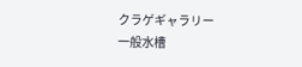クラゲギャラリー
一般水槽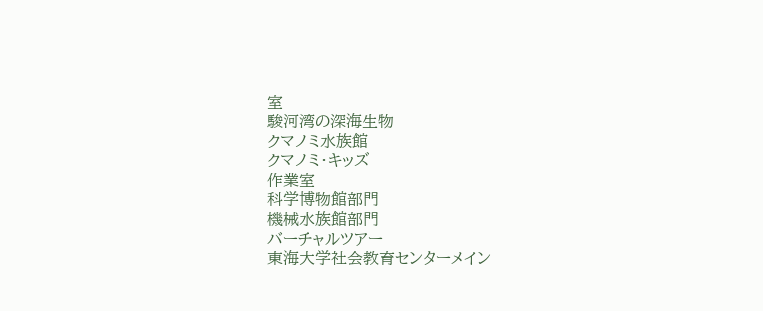室
駿河湾の深海生物
クマノミ水族館
クマノミ・キッズ
作業室
科学博物館部門
機械水族館部門
バーチャルツアー
東海大学社会教育センターメイン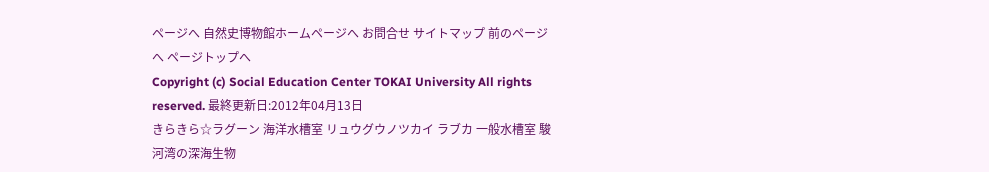ページへ 自然史博物館ホームページへ お問合せ サイトマップ 前のページへ ページトップへ
Copyright (c) Social Education Center TOKAI University All rights reserved. 最終更新日:2012年04月13日
きらきら☆ラグーン 海洋水槽室 リュウグウノツカイ ラブカ 一般水槽室 駿河湾の深海生物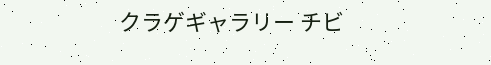クラゲギャラリー チビ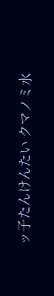ッ子たんけんたい クマノミ水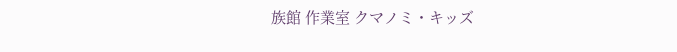族館 作業室 クマノミ・キッズ